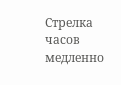Стрелка часов медленно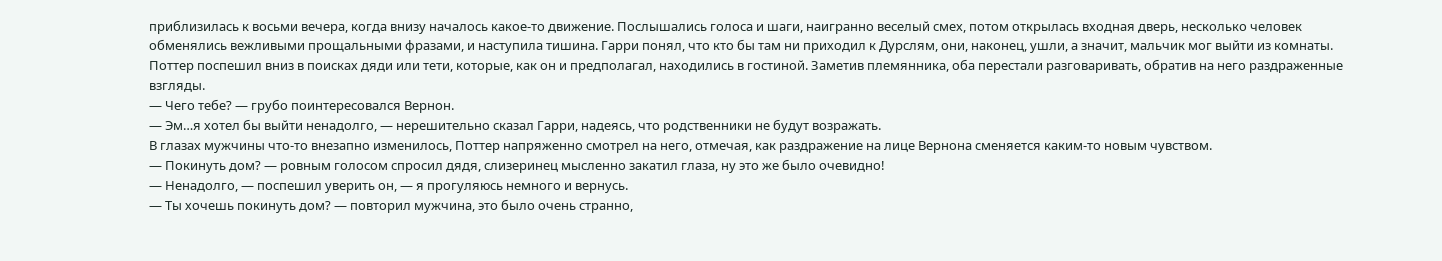приблизилась к восьми вечера, когда внизу началось какое‑то движение. Послышались голоса и шаги, наигранно веселый смех, потом открылась входная дверь, несколько человек обменялись вежливыми прощальными фразами, и наступила тишина. Гарри понял, что кто бы там ни приходил к Дурслям, они, наконец, ушли, а значит, мальчик мог выйти из комнаты. Поттер поспешил вниз в поисках дяди или тети, которые, как он и предполагал, находились в гостиной. Заметив племянника, оба перестали разговаривать, обратив на него раздраженные взгляды.
— Чего тебе? — грубо поинтересовался Вернон.
— Эм…я хотел бы выйти ненадолго, — нерешительно сказал Гарри, надеясь, что родственники не будут возражать.
В глазах мужчины что‑то внезапно изменилось, Поттер напряженно смотрел на него, отмечая, как раздражение на лице Вернона сменяется каким‑то новым чувством.
— Покинуть дом? — ровным голосом спросил дядя, слизеринец мысленно закатил глаза, ну это же было очевидно!
— Ненадолго, — поспешил уверить он, — я прогуляюсь немного и вернусь.
— Ты хочешь покинуть дом? — повторил мужчина, это было очень странно,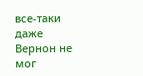все‑таки даже Вернон не мог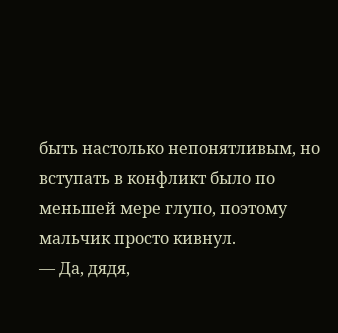быть настолько непонятливым, но вступать в конфликт было по меньшей мере глупо, поэтому мальчик просто кивнул.
— Да, дядя,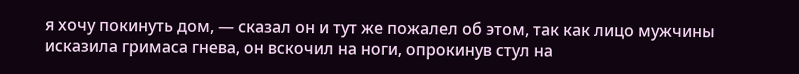я хочу покинуть дом, — сказал он и тут же пожалел об этом, так как лицо мужчины исказила гримаса гнева, он вскочил на ноги, опрокинув стул на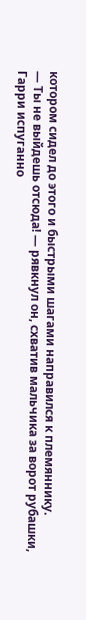котором сидел до этого и быстрыми шагами направился к племяннику.
— Ты не выйдешь отсюда! — рявкнул он, схватив мальчика за ворот рубашки, Гарри испуганно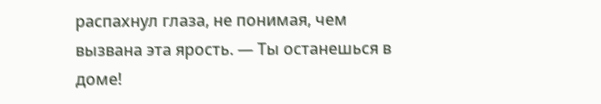распахнул глаза, не понимая, чем вызвана эта ярость. — Ты останешься в доме!